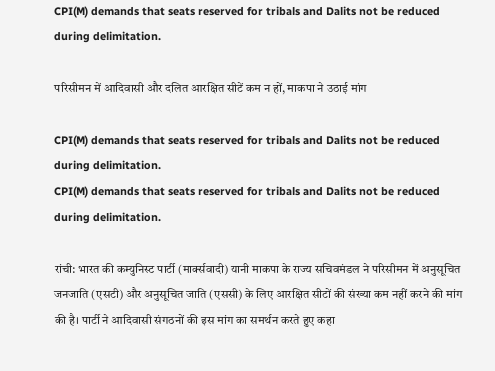CPI(M) demands that seats reserved for tribals and Dalits not be reduced during delimitation.

परिसीमन में आदिवासी और दलित आरक्षित सीटें कम न हों, माकपा ने उठाई मांग

CPI(M) demands that seats reserved for tribals and Dalits not be reduced during delimitation.
CPI(M) demands that seats reserved for tribals and Dalits not be reduced during delimitation.

रांची: भारत की कम्युनिस्ट पार्टी (मार्क्सवादी) यानी माकपा के राज्य सचिवमंडल ने परिसीमन में अनुसूचित जनजाति (एसटी) और अनुसूचित जाति (एससी) के लिए आरक्षित सीटों की संख्या कम नहीं करने की मांग की है। पार्टी ने आदिवासी संगठनों की इस मांग का समर्थन करते हुए कहा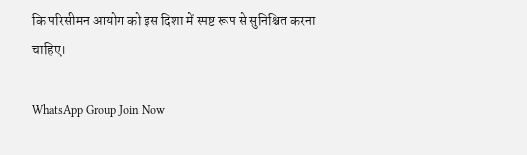कि परिसीमन आयोग को इस दिशा में स्पष्ट रूप से सुनिश्चित करना चाहिए।

WhatsApp Group Join Now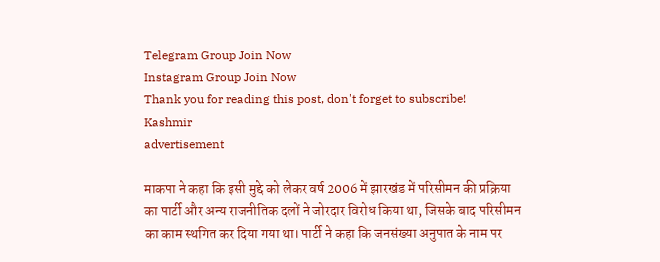Telegram Group Join Now
Instagram Group Join Now
Thank you for reading this post, don't forget to subscribe!
Kashmir
advertisement

माकपा ने कहा कि इसी मुद्दे को लेकर वर्ष 2006 में झारखंड में परिसीमन की प्रक्रिया का पार्टी और अन्य राजनीतिक दलों ने जोरदार विरोध किया था, जिसके बाद परिसीमन का काम स्थगित कर दिया गया था। पार्टी ने कहा कि जनसंख्या अनुपात के नाम पर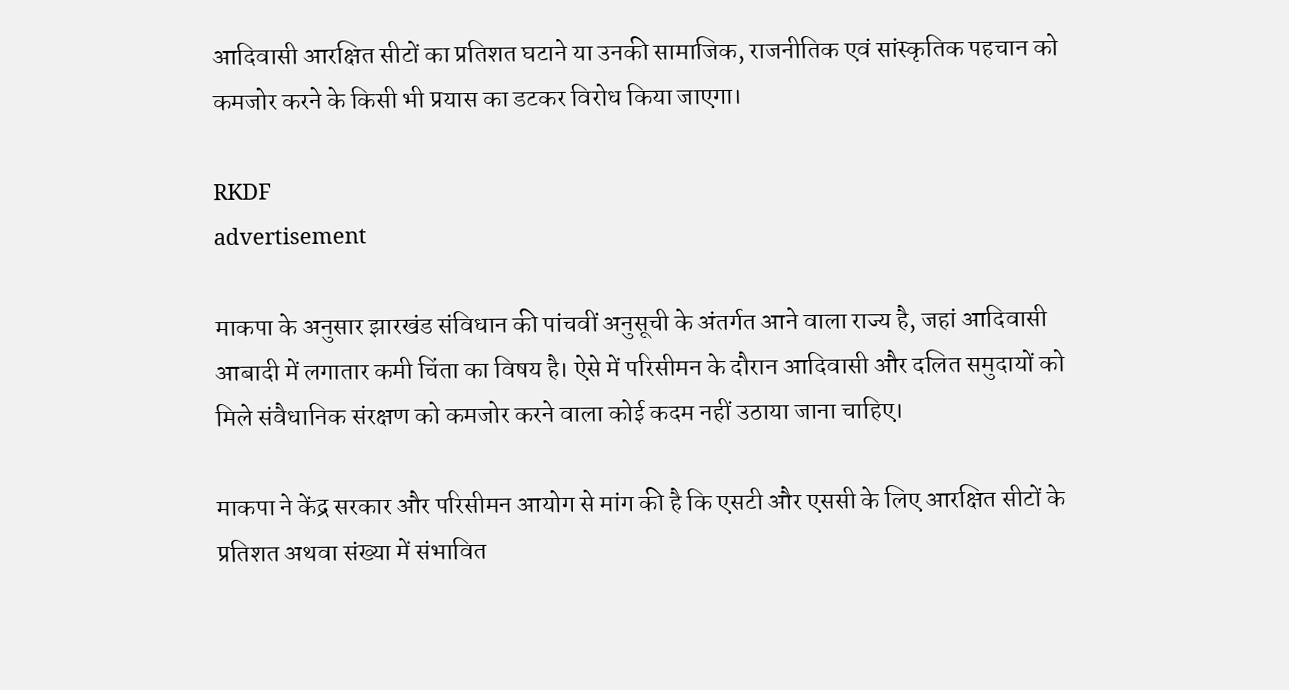आदिवासी आरक्षित सीटों का प्रतिशत घटाने या उनकी सामाजिक, राजनीतिक एवं सांस्कृतिक पहचान को कमजोर करने के किसी भी प्रयास का डटकर विरोध किया जाएगा।

RKDF
advertisement

माकपा के अनुसार झारखंड संविधान की पांचवीं अनुसूची के अंतर्गत आने वाला राज्य है, जहां आदिवासी आबादी में लगातार कमी चिंता का विषय है। ऐसे में परिसीमन के दौरान आदिवासी और दलित समुदायों को मिले संवैधानिक संरक्षण को कमजोर करने वाला कोई कदम नहीं उठाया जाना चाहिए।

माकपा ने केंद्र सरकार और परिसीमन आयोग से मांग की है कि एसटी और एससी के लिए आरक्षित सीटों के प्रतिशत अथवा संख्या में संभावित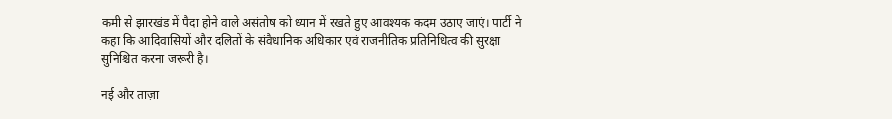कमी से झारखंड में पैदा होने वाले असंतोष को ध्यान में रखते हुए आवश्यक कदम उठाए जाएं। पार्टी ने कहा कि आदिवासियों और दलितों के संवैधानिक अधिकार एवं राजनीतिक प्रतिनिधित्व की सुरक्षा सुनिश्चित करना जरूरी है।

नई और ताज़ा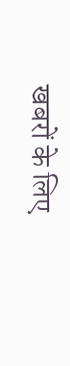खबरों के लिए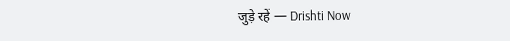जुड़े रहें — Drishti Now